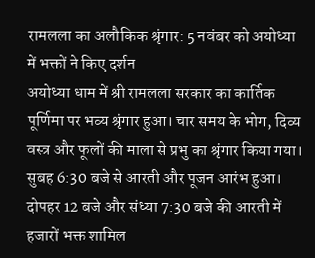रामलला का अलौकिक श्रृंगार: 5 नवंबर को अयोध्या में भक्तों ने किए दर्शन
अयोध्या धाम में श्री रामलला सरकार का कार्तिक पूर्णिमा पर भव्य श्रृंगार हुआ। चार समय के भोग, दिव्य वस्त्र और फूलों की माला से प्रभु का श्रृंगार किया गया। सुबह 6:30 बजे से आरती और पूजन आरंभ हुआ। दोपहर 12 बजे और संध्या 7:30 बजे की आरती में हजारों भक्त शामिल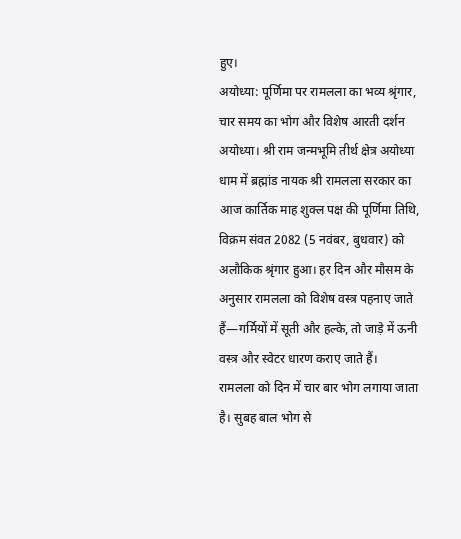हुए।
अयोध्या: पूर्णिमा पर रामलला का भव्य श्रृंगार, चार समय का भोग और विशेष आरती दर्शन
अयोध्या। श्री राम जन्मभूमि तीर्थ क्षेत्र अयोध्या धाम में ब्रह्मांड नायक श्री रामलला सरकार का आज कार्तिक माह शुक्ल पक्ष की पूर्णिमा तिथि, विक्रम संवत 2082 (5 नवंबर, बुधवार) को अलौकिक श्रृंगार हुआ। हर दिन और मौसम के अनुसार रामलला को विशेष वस्त्र पहनाए जाते हैं—गर्मियों में सूती और हल्के, तो जाड़े में ऊनी वस्त्र और स्वेटर धारण कराए जाते हैं।
रामलला को दिन में चार बार भोग लगाया जाता है। सुबह बाल भोग से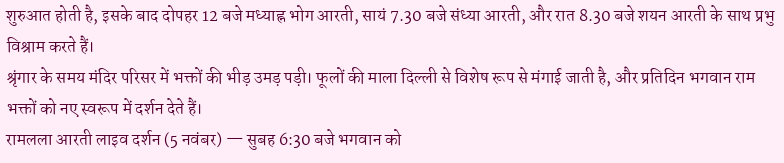शुरुआत होती है, इसके बाद दोपहर 12 बजे मध्याह्न भोग आरती, सायं 7.30 बजे संध्या आरती, और रात 8.30 बजे शयन आरती के साथ प्रभु विश्राम करते हैं।
श्रृंगार के समय मंदिर परिसर में भक्तों की भीड़ उमड़ पड़ी। फूलों की माला दिल्ली से विशेष रूप से मंगाई जाती है, और प्रतिदिन भगवान राम भक्तों को नए स्वरूप में दर्शन देते हैं।
रामलला आरती लाइव दर्शन (5 नवंबर) — सुबह 6:30 बजे भगवान को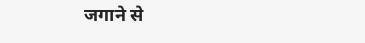जगाने से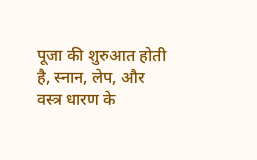पूजा की शुरुआत होती है, स्नान, लेप, और वस्त्र धारण के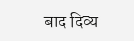बाद दिव्य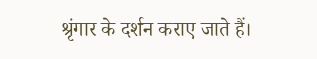श्रृंगार के दर्शन कराए जाते हैं।